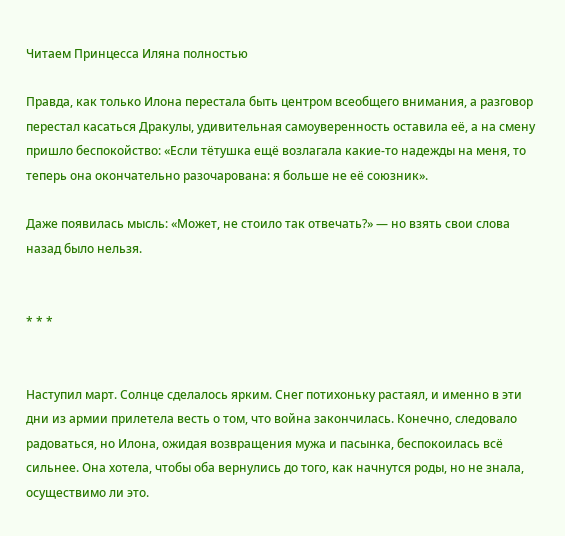Читаем Принцесса Иляна полностью

Правда, как только Илона перестала быть центром всеобщего внимания, а разговор перестал касаться Дракулы, удивительная самоуверенность оставила её, а на смену пришло беспокойство: «Если тётушка ещё возлагала какие-то надежды на меня, то теперь она окончательно разочарована: я больше не её союзник».

Даже появилась мысль: «Может, не стоило так отвечать?» — но взять свои слова назад было нельзя.


* * *


Наступил март. Солнце сделалось ярким. Снег потихоньку растаял, и именно в эти дни из армии прилетела весть о том, что война закончилась. Конечно, следовало радоваться, но Илона, ожидая возвращения мужа и пасынка, беспокоилась всё сильнее. Она хотела, чтобы оба вернулись до того, как начнутся роды, но не знала, осуществимо ли это.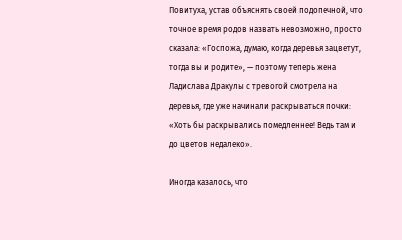Повитуха, устав объяснять своей подопечной, что точное время родов назвать невозможно, просто сказала: «Госпожа, думаю, когда деревья зацветут, тогда вы и родите», — поэтому теперь жена Ладислава Дракулы с тревогой смотрела на деревья, где уже начинали раскрываться почки: «Хоть бы раскрывались помедленнее! Ведь там и до цветов недалеко».

Иногда казалось, что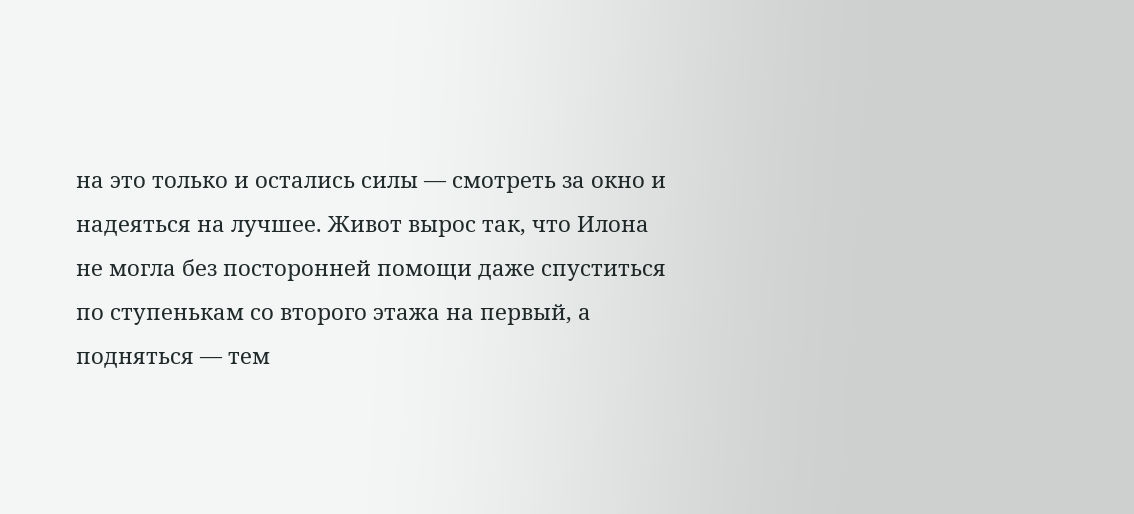на это только и остались силы — смотреть за окно и надеяться на лучшее. Живот вырос так, что Илона не могла без посторонней помощи даже спуститься по ступенькам со второго этажа на первый, а подняться — тем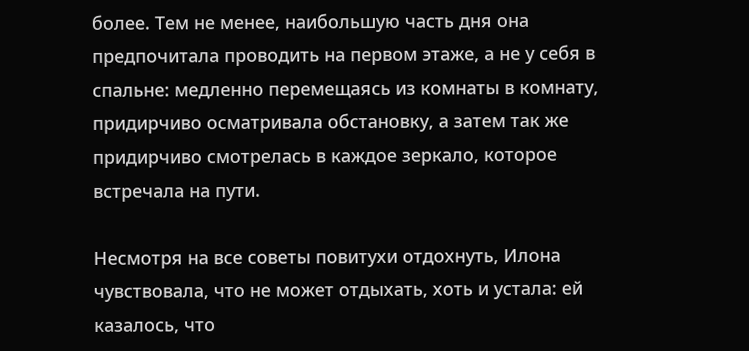более. Тем не менее, наибольшую часть дня она предпочитала проводить на первом этаже, а не у себя в спальне: медленно перемещаясь из комнаты в комнату, придирчиво осматривала обстановку, а затем так же придирчиво смотрелась в каждое зеркало, которое встречала на пути.

Несмотря на все советы повитухи отдохнуть, Илона чувствовала, что не может отдыхать, хоть и устала: ей казалось, что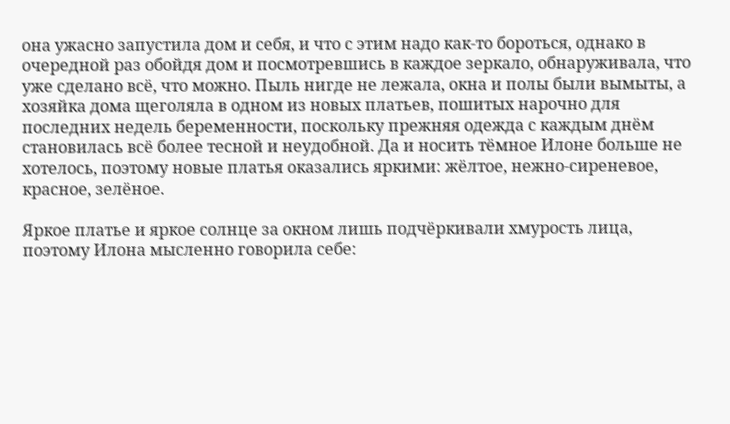она ужасно запустила дом и себя, и что с этим надо как-то бороться, однако в очередной раз обойдя дом и посмотревшись в каждое зеркало, обнаруживала, что уже сделано всё, что можно. Пыль нигде не лежала, окна и полы были вымыты, а хозяйка дома щеголяла в одном из новых платьев, пошитых нарочно для последних недель беременности, поскольку прежняя одежда с каждым днём становилась всё более тесной и неудобной. Да и носить тёмное Илоне больше не хотелось, поэтому новые платья оказались яркими: жёлтое, нежно-сиреневое, красное, зелёное.

Яркое платье и яркое солнце за окном лишь подчёркивали хмурость лица, поэтому Илона мысленно говорила себе: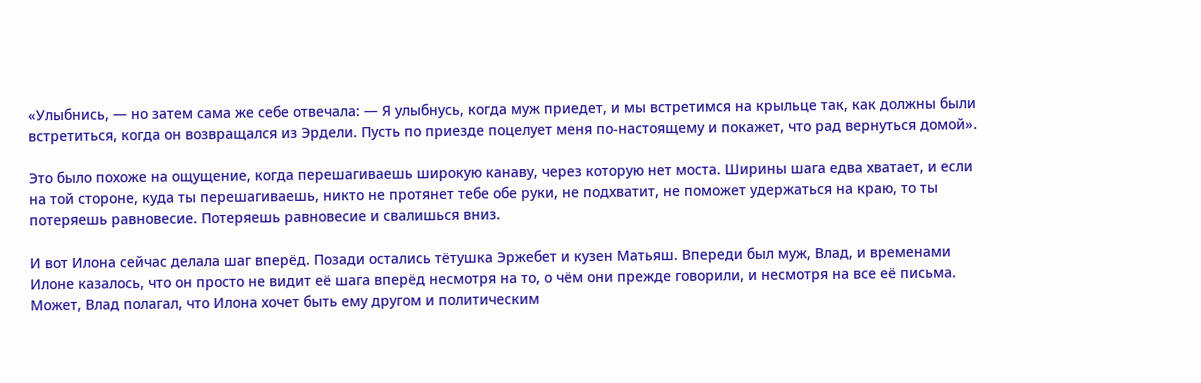«Улыбнись, — но затем сама же себе отвечала: — Я улыбнусь, когда муж приедет, и мы встретимся на крыльце так, как должны были встретиться, когда он возвращался из Эрдели. Пусть по приезде поцелует меня по-настоящему и покажет, что рад вернуться домой».

Это было похоже на ощущение, когда перешагиваешь широкую канаву, через которую нет моста. Ширины шага едва хватает, и если на той стороне, куда ты перешагиваешь, никто не протянет тебе обе руки, не подхватит, не поможет удержаться на краю, то ты потеряешь равновесие. Потеряешь равновесие и свалишься вниз.

И вот Илона сейчас делала шаг вперёд. Позади остались тётушка Эржебет и кузен Матьяш. Впереди был муж, Влад, и временами Илоне казалось, что он просто не видит её шага вперёд несмотря на то, о чём они прежде говорили, и несмотря на все её письма. Может, Влад полагал, что Илона хочет быть ему другом и политическим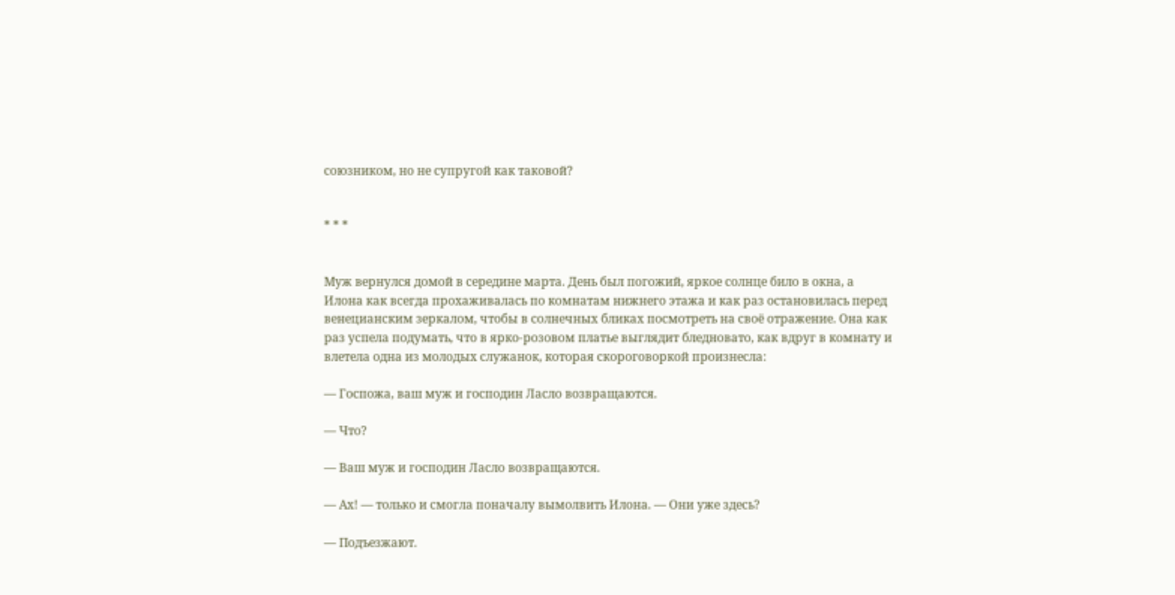союзником, но не супругой как таковой?


* * *


Муж вернулся домой в середине марта. День был погожий, яркое солнце било в окна, а Илона как всегда прохаживалась по комнатам нижнего этажа и как раз остановилась перед венецианским зеркалом, чтобы в солнечных бликах посмотреть на своё отражение. Она как раз успела подумать, что в ярко-розовом платье выглядит бледновато, как вдруг в комнату и влетела одна из молодых служанок, которая скороговоркой произнесла:

— Госпожа, ваш муж и господин Ласло возвращаются.

— Что?

— Ваш муж и господин Ласло возвращаются.

— Ах! — только и смогла поначалу вымолвить Илона. — Они уже здесь?

— Подъезжают.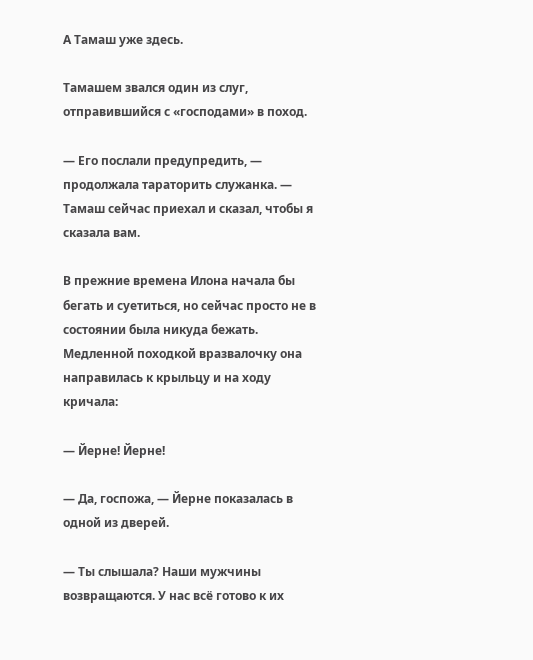А Тамаш уже здесь.

Тамашем звался один из слуг, отправившийся с «господами» в поход.

— Его послали предупредить, — продолжала тараторить служанка. — Тамаш сейчас приехал и сказал, чтобы я сказала вам.

В прежние времена Илона начала бы бегать и суетиться, но сейчас просто не в состоянии была никуда бежать. Медленной походкой вразвалочку она направилась к крыльцу и на ходу кричала:

— Йерне! Йерне!

— Да, госпожа, — Йерне показалась в одной из дверей.

— Ты слышала? Наши мужчины возвращаются. У нас всё готово к их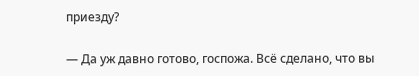приезду?

— Да уж давно готово, госпожа. Всё сделано, что вы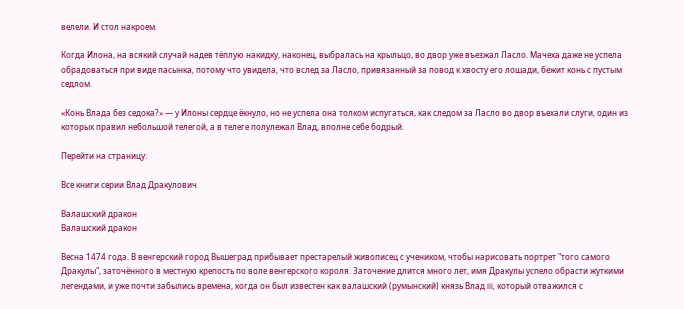велели. И стол накроем.

Когда Илона, на всякий случай надев тёплую накидку, наконец, выбралась на крыльцо, во двор уже въезжал Ласло. Мачеха даже не успела обрадоваться при виде пасынка, потому что увидела, что вслед за Ласло, привязанный за повод к хвосту его лошади, бежит конь с пустым седлом.

«Конь Влада без седока?» — у Илоны сердце ёкнуло, но не успела она толком испугаться, как следом за Ласло во двор въехали слуги, один из которых правил небольшой телегой, а в телеге полулежал Влад, вполне себе бодрый.

Перейти на страницу:

Все книги серии Влад Дракулович

Валашский дракон
Валашский дракон

Весна 1474 года. В венгерский город Вышеград прибывает престарелый живописец с учеником, чтобы нарисовать портрет "того самого Дракулы", заточённого в местную крепость по воле венгерского короля. Заточение длится много лет, имя Дракулы успело обрасти жуткими легендами, и уже почти забылись времена, когда он был известен как валашский (румынский) князь Влад III, который отважился с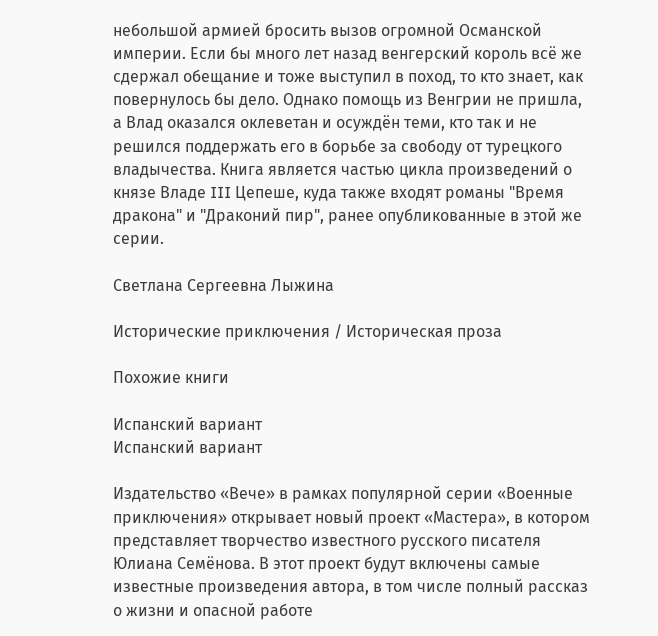небольшой армией бросить вызов огромной Османской империи. Если бы много лет назад венгерский король всё же сдержал обещание и тоже выступил в поход, то кто знает, как повернулось бы дело. Однако помощь из Венгрии не пришла, а Влад оказался оклеветан и осуждён теми, кто так и не решился поддержать его в борьбе за свободу от турецкого владычества. Книга является частью цикла произведений о князе Владе III Цепеше, куда также входят романы "Время дракона" и "Драконий пир", ранее опубликованные в этой же серии.

Светлана Сергеевна Лыжина

Исторические приключения / Историческая проза

Похожие книги

Испанский вариант
Испанский вариант

Издательство «Вече» в рамках популярной серии «Военные приключения» открывает новый проект «Мастера», в котором представляет творчество известного русского писателя Юлиана Семёнова. В этот проект будут включены самые известные произведения автора, в том числе полный рассказ о жизни и опасной работе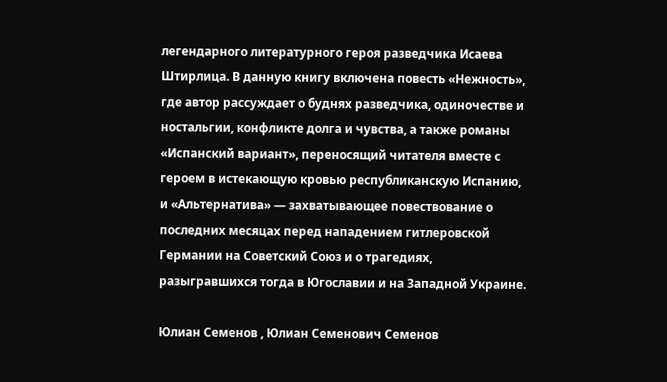легендарного литературного героя разведчика Исаева Штирлица. В данную книгу включена повесть «Нежность», где автор рассуждает о буднях разведчика, одиночестве и ностальгии, конфликте долга и чувства, а также романы «Испанский вариант», переносящий читателя вместе с героем в истекающую кровью республиканскую Испанию, и «Альтернатива» — захватывающее повествование о последних месяцах перед нападением гитлеровской Германии на Советский Союз и о трагедиях, разыгравшихся тогда в Югославии и на Западной Украине.

Юлиан Семенов , Юлиан Семенович Семенов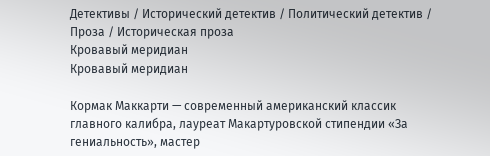Детективы / Исторический детектив / Политический детектив / Проза / Историческая проза
Кровавый меридиан
Кровавый меридиан

Кормак Маккарти — современный американский классик главного калибра, лауреат Макартуровской стипендии «За гениальность», мастер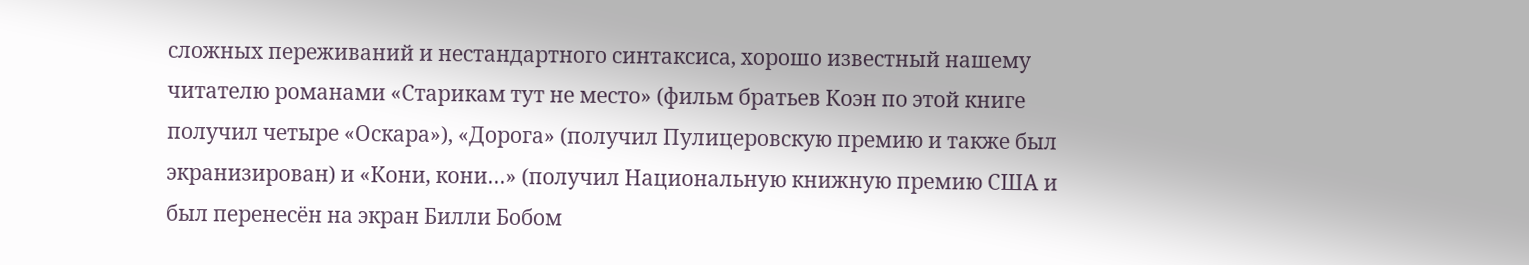сложных переживаний и нестандартного синтаксиса, хорошо известный нашему читателю романами «Старикам тут не место» (фильм братьев Коэн по этой книге получил четыре «Оскара»), «Дорога» (получил Пулицеровскую премию и также был экранизирован) и «Кони, кони…» (получил Национальную книжную премию США и был перенесён на экран Билли Бобом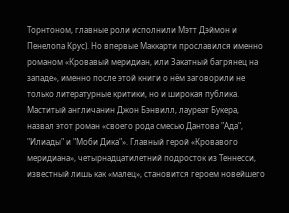Торнтоном, главные роли исполнили Мэтт Дэймон и Пенелопа Крус). Но впервые Маккарти прославился именно романом «Кровавый меридиан, или Закатный багрянец на западе», именно после этой книги о нём заговорили не только литературные критики, но и широкая публика. Маститый англичанин Джон Бэнвилл, лауреат Букера, назвал этот роман «своего рода смесью Дантова "Ада", "Илиады" и "Моби Дика"». Главный герой «Кровавого меридиана», четырнадцатилетний подросток из Теннесси, известный лишь как «малец», становится героем новейшего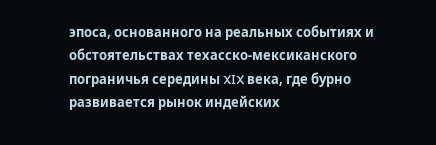эпоса, основанного на реальных событиях и обстоятельствах техасско-мексиканского пограничья середины XIX века, где бурно развивается рынок индейских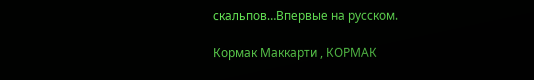скальпов…Впервые на русском.

Кормак Маккарти , КОРМАК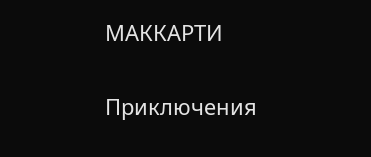МАККАРТИ

Приключения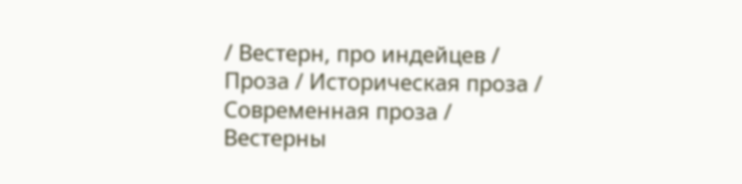/ Вестерн, про индейцев / Проза / Историческая проза / Современная проза / Вестерны